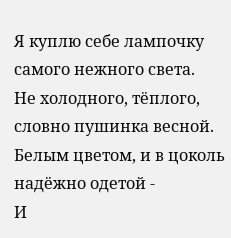Я куплю себе лампочку самого нежного света.
Не холодного, тёплого, словно пушинка весной.
Белым цветом, и в цоколь надёжно одетой -
И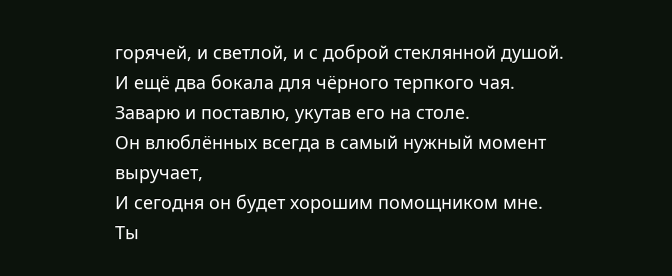горячей, и светлой, и с доброй стеклянной душой.
И ещё два бокала для чёрного терпкого чая.
Заварю и поставлю, укутав его на столе.
Он влюблённых всегда в самый нужный момент выручает,
И сегодня он будет хорошим помощником мне.
Ты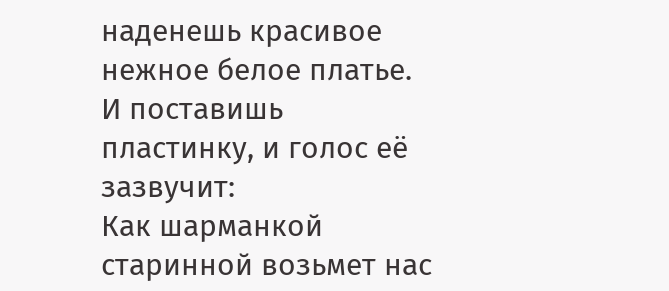наденешь красивое нежное белое платье.
И поставишь пластинку, и голос её зазвучит:
Как шарманкой старинной возьмет нас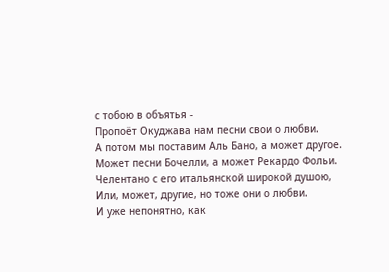с тобою в объятья -
Пропоёт Окуджава нам песни свои о любви.
А потом мы поставим Аль Бано, а может другое.
Может песни Бочелли, а может Рекардо Фольи.
Челентано с его итальянской широкой душою,
Или, может, другие, но тоже они о любви.
И уже непонятно, как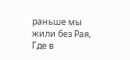раньше мы жили без Рая,
Где в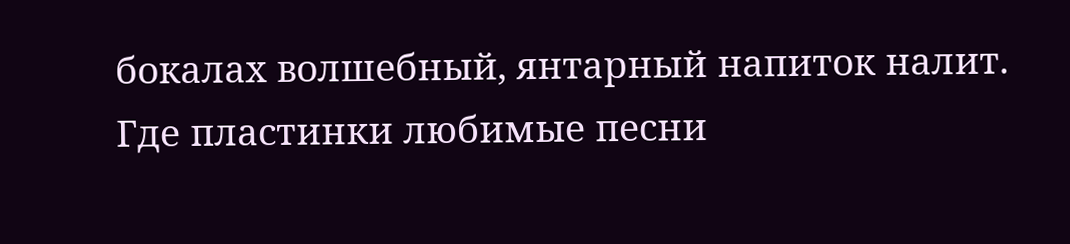бокалах волшебный, янтарный напиток налит.
Где пластинки любимые песни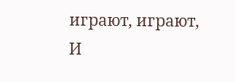играют, играют,
И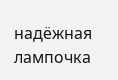надёжная лампочка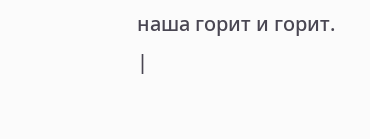наша горит и горит.
|